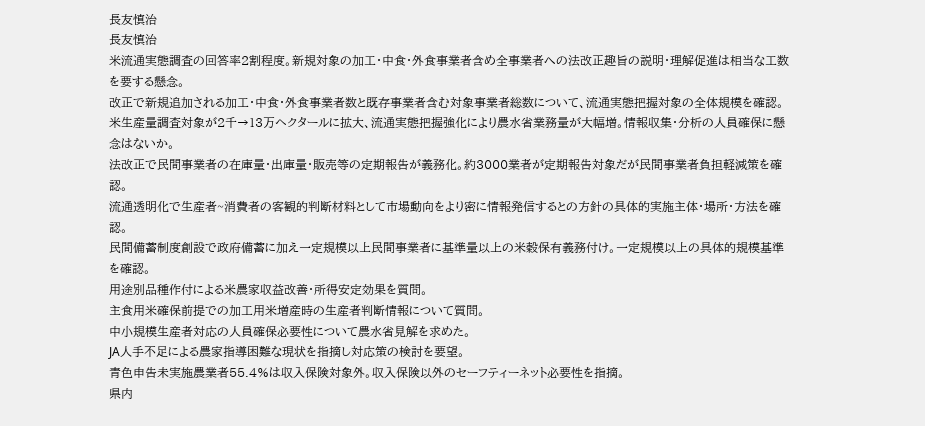長友慎治
長友慎治
米流通実態調査の回答率2割程度。新規対象の加工・中食・外食事業者含め全事業者への法改正趣旨の説明・理解促進は相当な工数を要する懸念。
改正で新規追加される加工・中食・外食事業者数と既存事業者含む対象事業者総数について、流通実態把握対象の全体規模を確認。
米生産量調査対象が2千→13万ヘクタールに拡大、流通実態把握強化により農水省業務量が大幅増。情報収集・分析の人員確保に懸念はないか。
法改正で民間事業者の在庫量・出庫量・販売等の定期報告が義務化。約3000業者が定期報告対象だが民間事業者負担軽減策を確認。
流通透明化で生産者~消費者の客観的判断材料として市場動向をより密に情報発信するとの方針の具体的実施主体・場所・方法を確認。
民間備蓄制度創設で政府備蓄に加え一定規模以上民間事業者に基準量以上の米穀保有義務付け。一定規模以上の具体的規模基準を確認。
用途別品種作付による米農家収益改善・所得安定効果を質問。
主食用米確保前提での加工用米増産時の生産者判断情報について質問。
中小規模生産者対応の人員確保必要性について農水省見解を求めた。
JA人手不足による農家指導困難な現状を指摘し対応策の検討を要望。
青色申告未実施農業者55.4%は収入保険対象外。収入保険以外のセーフティーネット必要性を指摘。
県内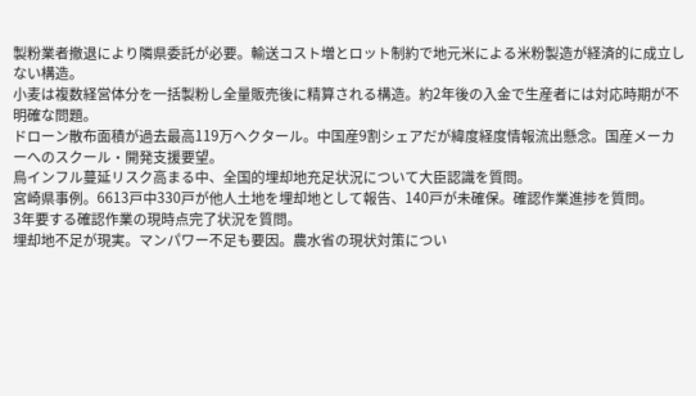製粉業者撤退により隣県委託が必要。輸送コスト増とロット制約で地元米による米粉製造が経済的に成立しない構造。
小麦は複数経営体分を一括製粉し全量販売後に精算される構造。約2年後の入金で生産者には対応時期が不明確な問題。
ドローン散布面積が過去最高119万ヘクタール。中国産9割シェアだが緯度経度情報流出懸念。国産メーカーへのスクール・開発支援要望。
鳥インフル蔓延リスク高まる中、全国的埋却地充足状況について大臣認識を質問。
宮崎県事例。6613戸中330戸が他人土地を埋却地として報告、140戸が未確保。確認作業進捗を質問。
3年要する確認作業の現時点完了状況を質問。
埋却地不足が現実。マンパワー不足も要因。農水省の現状対策につい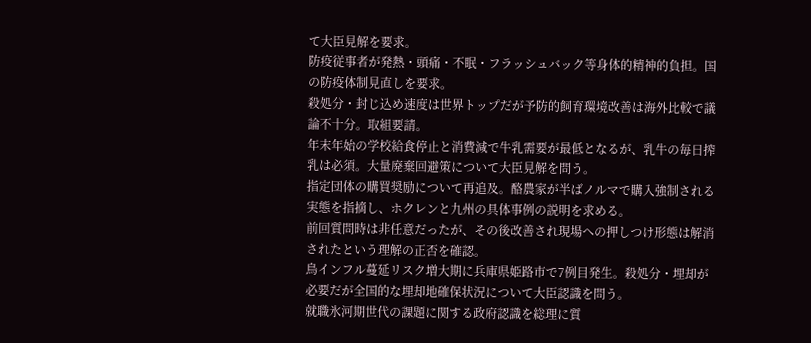て大臣見解を要求。
防疫従事者が発熱・頭痛・不眠・フラッシュバック等身体的精神的負担。国の防疫体制見直しを要求。
殺処分・封じ込め速度は世界トップだが予防的飼育環境改善は海外比較で議論不十分。取組要請。
年末年始の学校給食停止と消費減で牛乳需要が最低となるが、乳牛の毎日搾乳は必須。大量廃棄回避策について大臣見解を問う。
指定団体の購買奨励について再追及。酪農家が半ばノルマで購入強制される実態を指摘し、ホクレンと九州の具体事例の説明を求める。
前回質問時は非任意だったが、その後改善され現場への押しつけ形態は解消されたという理解の正否を確認。
鳥インフル蔓延リスク増大期に兵庫県姫路市で7例目発生。殺処分・埋却が必要だが全国的な埋却地確保状況について大臣認識を問う。
就職氷河期世代の課題に関する政府認識を総理に質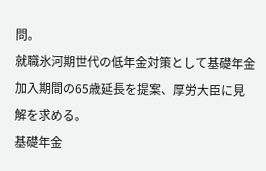問。
就職氷河期世代の低年金対策として基礎年金加入期間の65歳延長を提案、厚労大臣に見解を求める。
基礎年金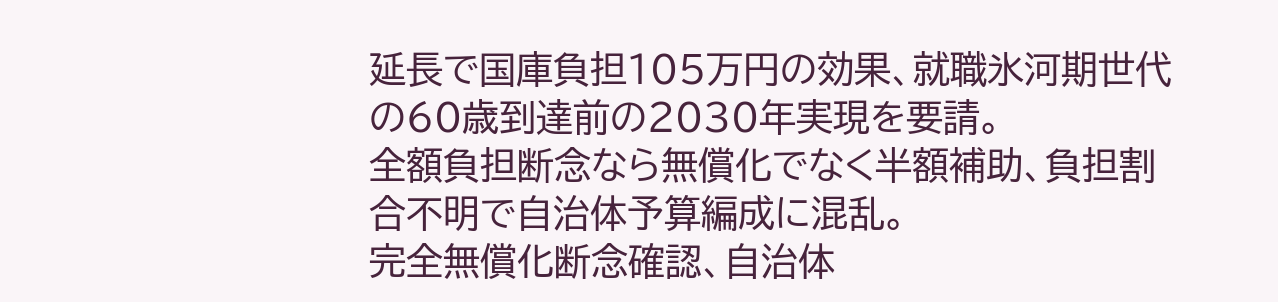延長で国庫負担105万円の効果、就職氷河期世代の60歳到達前の2030年実現を要請。
全額負担断念なら無償化でなく半額補助、負担割合不明で自治体予算編成に混乱。
完全無償化断念確認、自治体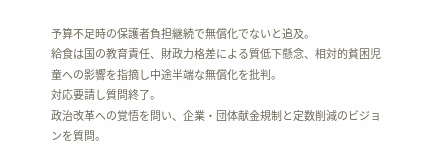予算不足時の保護者負担継続で無償化でないと追及。
給食は国の教育責任、財政力格差による質低下懸念、相対的貧困児童への影響を指摘し中途半端な無償化を批判。
対応要請し質問終了。
政治改革への覚悟を問い、企業・団体献金規制と定数削減のビジョンを質問。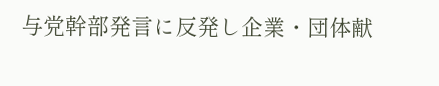与党幹部発言に反発し企業・団体献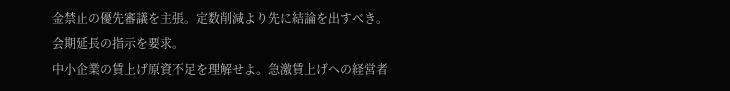金禁止の優先審議を主張。定数削減より先に結論を出すべき。
会期延長の指示を要求。
中小企業の賃上げ原資不足を理解せよ。急激賃上げへの経営者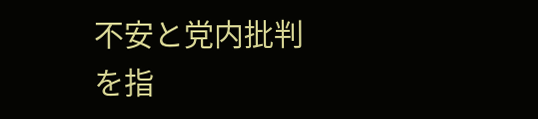不安と党内批判を指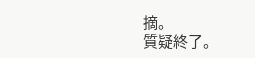摘。
質疑終了。